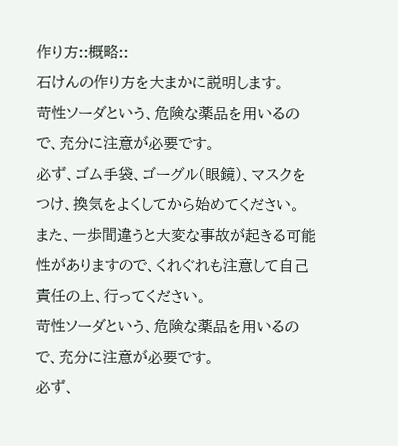作り方::概略::
石けんの作り方を大まかに説明します。
苛性ソーダという、危険な薬品を用いるので、充分に注意が必要です。
必ず、ゴム手袋、ゴーグル(眼鏡)、マスクをつけ、換気をよくしてから始めてください。
また、一歩間違うと大変な事故が起きる可能性がありますので、くれぐれも注意して自己責任の上、行ってください。
苛性ソーダという、危険な薬品を用いるので、充分に注意が必要です。
必ず、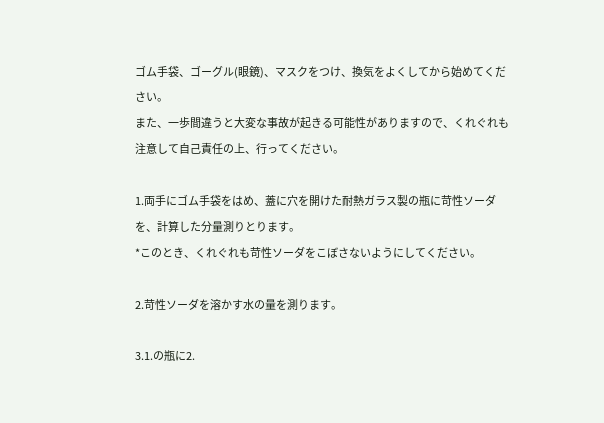ゴム手袋、ゴーグル(眼鏡)、マスクをつけ、換気をよくしてから始めてください。
また、一歩間違うと大変な事故が起きる可能性がありますので、くれぐれも注意して自己責任の上、行ってください。

1.両手にゴム手袋をはめ、蓋に穴を開けた耐熱ガラス製の瓶に苛性ソーダを、計算した分量測りとります。
*このとき、くれぐれも苛性ソーダをこぼさないようにしてください。

2.苛性ソーダを溶かす水の量を測ります。

3.1.の瓶に2.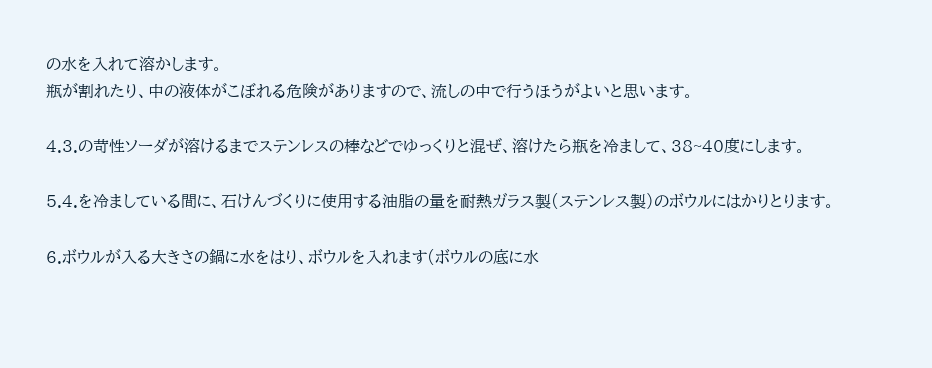の水を入れて溶かします。
瓶が割れたり、中の液体がこぼれる危険がありますので、流しの中で行うほうがよいと思います。

4.3.の苛性ソーダが溶けるまでステンレスの棒などでゆっくりと混ぜ、溶けたら瓶を冷まして、38~40度にします。

5.4.を冷ましている間に、石けんづくりに使用する油脂の量を耐熱ガラス製(ステンレス製)のボウルにはかりとります。

6.ボウルが入る大きさの鍋に水をはり、ボウルを入れます(ボウルの底に水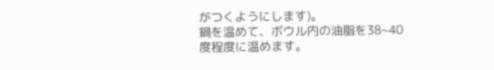がつくようにします)。
鍋を温めて、ボウル内の油脂を38~40度程度に温めます。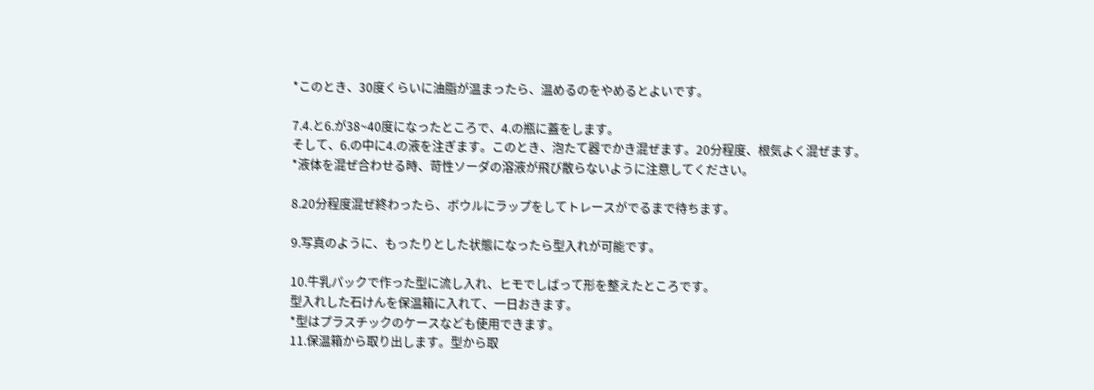*このとき、30度くらいに油脂が温まったら、温めるのをやめるとよいです。

7.4.と6.が38~40度になったところで、4.の瓶に蓋をします。
そして、6.の中に4.の液を注ぎます。このとき、泡たて器でかき混ぜます。20分程度、根気よく混ぜます。
*液体を混ぜ合わせる時、苛性ソーダの溶液が飛び散らないように注意してください。

8.20分程度混ぜ終わったら、ボウルにラップをしてトレースがでるまで待ちます。

9.写真のように、もったりとした状態になったら型入れが可能です。

10.牛乳パックで作った型に流し入れ、ヒモでしばって形を整えたところです。
型入れした石けんを保温箱に入れて、一日おきます。
*型はプラスチックのケースなども使用できます。
11.保温箱から取り出します。型から取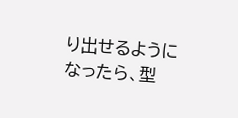り出せるようになったら、型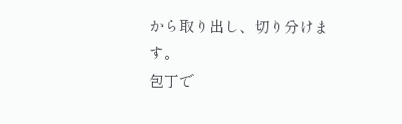から取り出し、切り分けます。
包丁で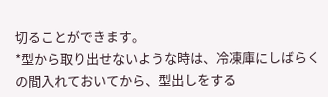切ることができます。
*型から取り出せないような時は、冷凍庫にしばらくの間入れておいてから、型出しをする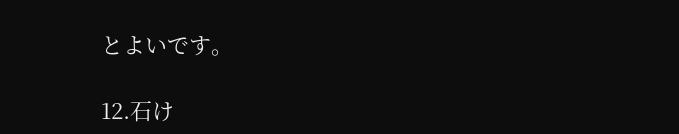とよいです。

12.石け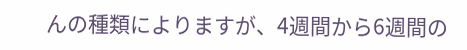んの種類によりますが、4週間から6週間の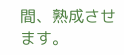間、熟成させます。